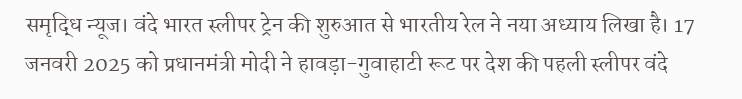समृद्धि न्यूज। वंदे भारत स्लीपर ट्रेन की शुरुआत से भारतीय रेल ने नया अध्याय लिखा है। 17 जनवरी 2025 को प्रधानमंत्री मोदी ने हावड़ा-गुवाहाटी रूट पर देश की पहली स्लीपर वंदे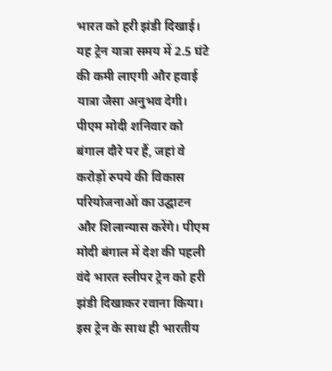भारत को हरी झंडी दिखाई। यह ट्रेन यात्रा समय में 2.5 घंटे की कमी लाएगी और हवाई यात्रा जैसा अनुभव देगी। पीएम मोदी शनिवार को बंगाल दौरे पर हैं, जहां वे करोड़ों रुपये की विकास परियोजनाओं का उद्घाटन और शिलान्यास करेंगे। पीएम मोदी बंगाल में देश की पहली वंदे भारत स्लीपर ट्रेन को हरी झंडी दिखाकर रवाना किया। इस ट्रेन के साथ ही भारतीय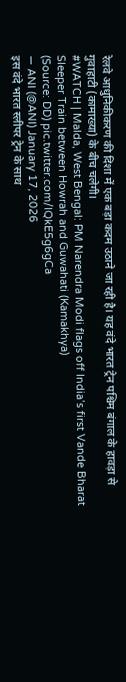रेलवे आधुनिकीकरण की दिशा में एक बड़ा कदम उठाने जा रही है। यह वंदे भारत ट्रेन पश्चिम बंगाल के हावड़ा से गुवाहाटी (कामाख्या) के बीच चलेगी।
#WATCH | Malda, West Bengal: PM Narendra Modi flags off India’s first Vande Bharat Sleeper Train between Howrah and Guwahati (Kamakhya)
(Source: DD) pic.twitter.com/lQkE5g6gCa
— ANI (@ANI) January 17, 2026
इस वंदे भारत स्लीपर ट्रेन के साथ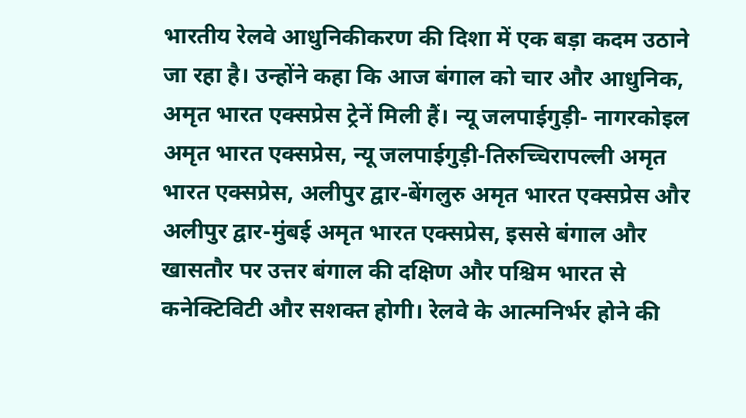भारतीय रेलवे आधुनिकीकरण की दिशा में एक बड़ा कदम उठाने जा रहा है। उन्होंने कहा कि आज बंगाल को चार और आधुनिक, अमृत भारत एक्सप्रेस ट्रेनें मिली हैं। न्यू जलपाईगुड़ी- नागरकोइल अमृत भारत एक्सप्रेस, न्यू जलपाईगुड़ी-तिरुच्चिरापल्ली अमृत भारत एक्सप्रेस, अलीपुर द्वार-बेंगलुरु अमृत भारत एक्सप्रेस और अलीपुर द्वार-मुंबई अमृत भारत एक्सप्रेस, इससे बंगाल और खासतौर पर उत्तर बंगाल की दक्षिण और पश्चिम भारत से कनेक्टिविटी और सशक्त होगी। रेलवे के आत्मनिर्भर होने की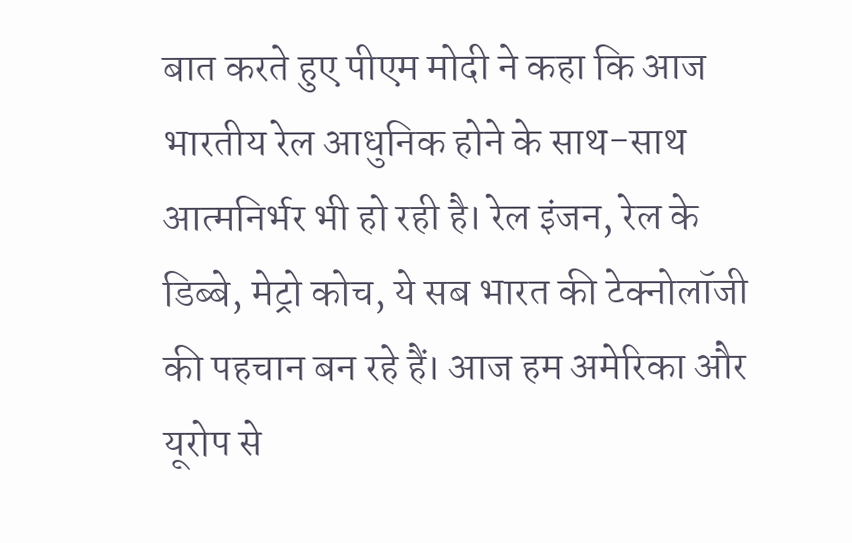बात करते हुए पीएम मोदी ने कहा कि आज भारतीय रेल आधुनिक होने के साथ-साथ आत्मनिर्भर भी हो रही है। रेल इंजन, रेल के डिब्बे, मेट्रो कोच, ये सब भारत की टेक्नोलॉजी की पहचान बन रहे हैं। आज हम अमेरिका और यूरोप से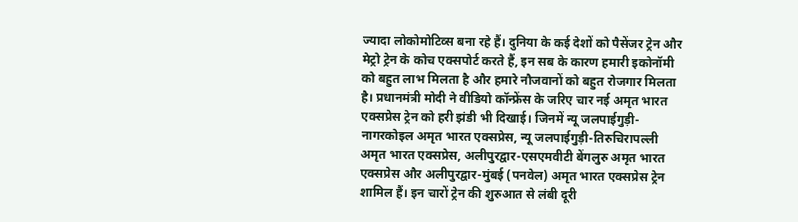ज्यादा लोकोमोटिव्स बना रहे हैं। दुनिया के कई देशों को पैसेंजर ट्रेन और मेट्रो ट्रेन के कोच एक्सपोर्ट करते हैं, इन सब के कारण हमारी इकोनॉमी को बहुत लाभ मिलता है और हमारे नौजवानों को बहुत रोजगार मिलता है। प्रधानमंत्री मोदी ने वीडियो कॉन्फ्रेंस के जरिए चार नई अमृत भारत एक्सप्रेस ट्रेन को हरी झंडी भी दिखाई। जिनमें न्यू जलपाईगुड़ी-नागरकोइल अमृत भारत एक्सप्रेस, न्यू जलपाईगुड़ी-तिरुचिरापल्ली अमृत भारत एक्सप्रेस, अलीपुरद्वार-एसएमवीटी बेंगलुरु अमृत भारत एक्सप्रेस और अलीपुरद्वार-मुंबई (पनवेल) अमृत भारत एक्सप्रेस ट्रेन शामिल हैं। इन चारों ट्रेन की शुरुआत से लंबी दूरी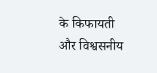के किफायती और विश्वसनीय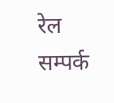रेल सम्पर्क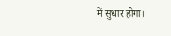में सुधार होगा।